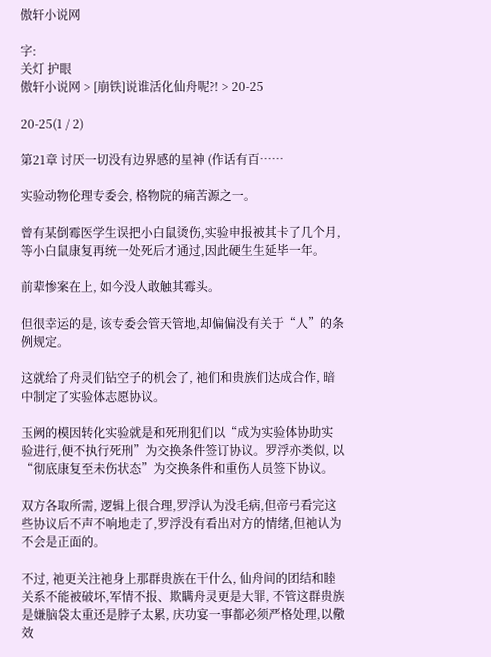傲轩小说网

字:
关灯 护眼
傲轩小说网 > [崩铁]说谁活化仙舟呢?! > 20-25

20-25(1 / 2)

第21章 讨厌一切没有边界感的星神 (作话有百……

实验动物伦理专委会, 格物院的痛苦源之一。

曾有某倒霉医学生误把小白鼠烫伤,实验申报被其卡了几个月,等小白鼠康复再统一处死后才通过,因此硬生生延毕一年。

前辈惨案在上, 如今没人敢触其霉头。

但很幸运的是, 该专委会管天管地,却偏偏没有关于“人”的条例规定。

这就给了舟灵们钻空子的机会了, 祂们和贵族们达成合作, 暗中制定了实验体志愿协议。

玉阙的模因转化实验就是和死刑犯们以“成为实验体协助实验进行,便不执行死刑”为交换条件签订协议。罗浮亦类似, 以“彻底康复至未伤状态”为交换条件和重伤人员签下协议。

双方各取所需, 逻辑上很合理,罗浮认为没毛病,但帝弓看完这些协议后不声不响地走了,罗浮没有看出对方的情绪,但祂认为不会是正面的。

不过, 祂更关注祂身上那群贵族在干什么, 仙舟间的团结和睦关系不能被破坏,军情不报、欺瞒舟灵更是大罪, 不管这群贵族是嫌脑袋太重还是脖子太累, 庆功宴一事都必须严格处理,以儆效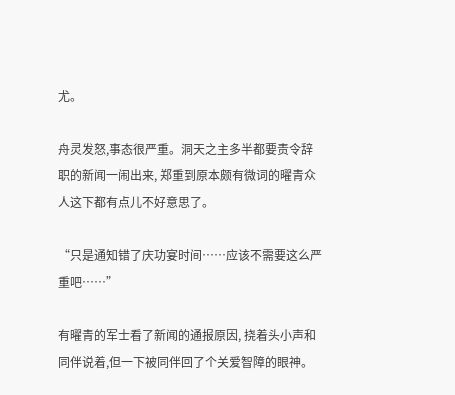尤。

舟灵发怒,事态很严重。洞天之主多半都要责令辞职的新闻一闹出来, 郑重到原本颇有微词的曜青众人这下都有点儿不好意思了。

“只是通知错了庆功宴时间……应该不需要这么严重吧……”

有曜青的军士看了新闻的通报原因, 挠着头小声和同伴说着,但一下被同伴回了个关爱智障的眼神。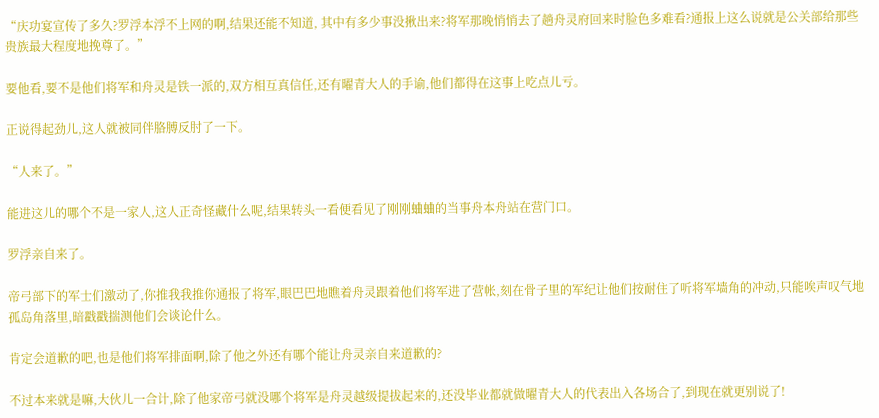“庆功宴宣传了多久?罗浮本浮不上网的啊,结果还能不知道, 其中有多少事没揪出来?将军那晚悄悄去了趟舟灵府回来时脸色多难看?通报上这么说就是公关部给那些贵族最大程度地挽尊了。”

要他看,要不是他们将军和舟灵是铁一派的,双方相互真信任,还有曜青大人的手谕,他们都得在这事上吃点儿亏。

正说得起劲儿,这人就被同伴胳膊反肘了一下。

“人来了。”

能进这儿的哪个不是一家人,这人正奇怪藏什么呢,结果转头一看便看见了刚刚蛐蛐的当事舟本舟站在营门口。

罗浮亲自来了。

帝弓部下的军士们激动了,你推我我推你通报了将军,眼巴巴地瞧着舟灵跟着他们将军进了营帐,刻在骨子里的军纪让他们按耐住了听将军墙角的冲动,只能唉声叹气地孤岛角落里,暗戳戳揣测他们会谈论什么。

肯定会道歉的吧,也是他们将军排面啊,除了他之外还有哪个能让舟灵亲自来道歉的?

不过本来就是嘛,大伙儿一合计,除了他家帝弓就没哪个将军是舟灵越级提拔起来的,还没毕业都就做曜青大人的代表出入各场合了,到现在就更别说了!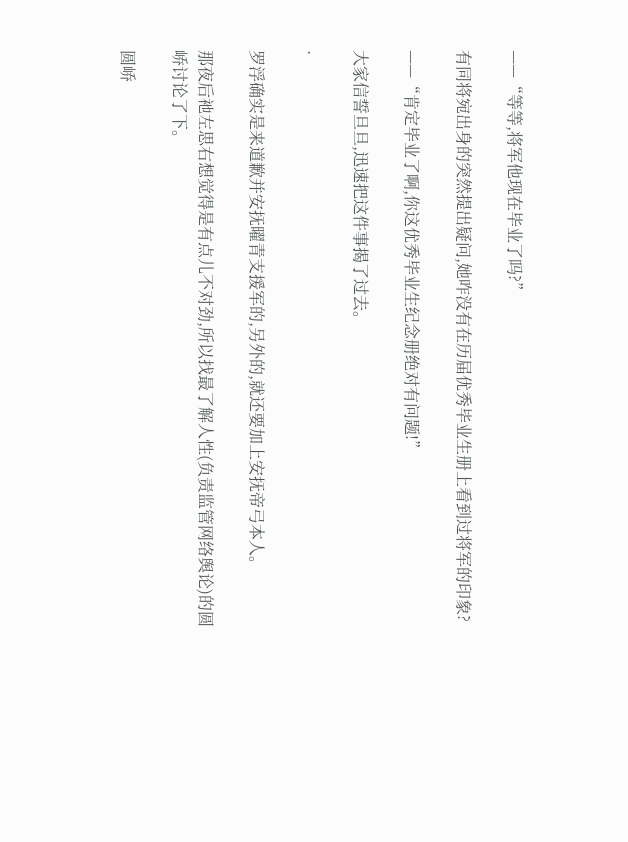——“等等,将军他现在毕业了吗?”

有同将宛出身的突然提出疑问,她咋没有在历届优秀毕业生册上看到过将军的印象?

——“肯定毕业了啊,你这优秀毕业生纪念册绝对有问题!”

大家信誓旦旦,迅速把这件事揭了过去。

·

罗浮确实是来道歉并安抚曜青支援军的,另外的,就还要加上安抚帝弓本人。

那夜后祂左思右想觉得是有点儿不对劲,所以找最了解人性(负责监管网络舆论)的圆峤讨论了下。

圆峤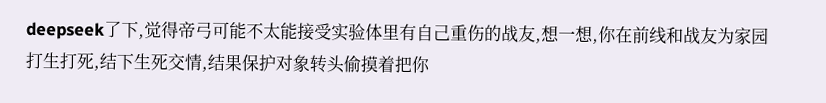deepseek了下,觉得帝弓可能不太能接受实验体里有自己重伤的战友,想一想,你在前线和战友为家园打生打死,结下生死交情,结果保护对象转头偷摸着把你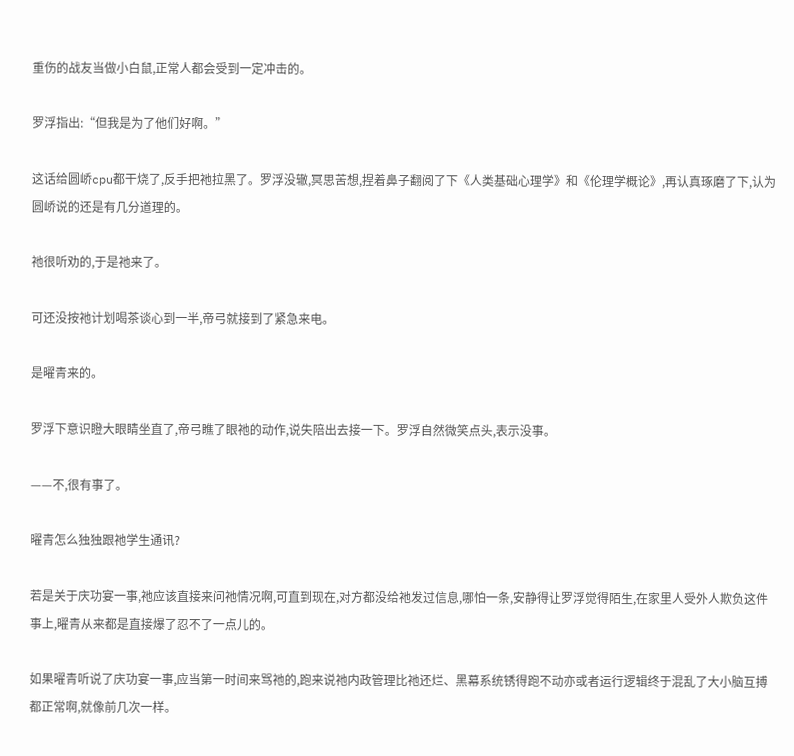重伤的战友当做小白鼠,正常人都会受到一定冲击的。

罗浮指出:“但我是为了他们好啊。”

这话给圆峤cpu都干烧了,反手把祂拉黑了。罗浮没辙,冥思苦想,捏着鼻子翻阅了下《人类基础心理学》和《伦理学概论》,再认真琢磨了下,认为圆峤说的还是有几分道理的。

祂很听劝的,于是祂来了。

可还没按祂计划喝茶谈心到一半,帝弓就接到了紧急来电。

是曜青来的。

罗浮下意识瞪大眼睛坐直了,帝弓瞧了眼祂的动作,说失陪出去接一下。罗浮自然微笑点头,表示没事。

——不,很有事了。

曜青怎么独独跟祂学生通讯?

若是关于庆功宴一事,祂应该直接来问祂情况啊,可直到现在,对方都没给祂发过信息,哪怕一条,安静得让罗浮觉得陌生,在家里人受外人欺负这件事上,曜青从来都是直接爆了忍不了一点儿的。

如果曜青听说了庆功宴一事,应当第一时间来骂祂的,跑来说祂内政管理比祂还烂、黑幕系统锈得跑不动亦或者运行逻辑终于混乱了大小脑互搏都正常啊,就像前几次一样。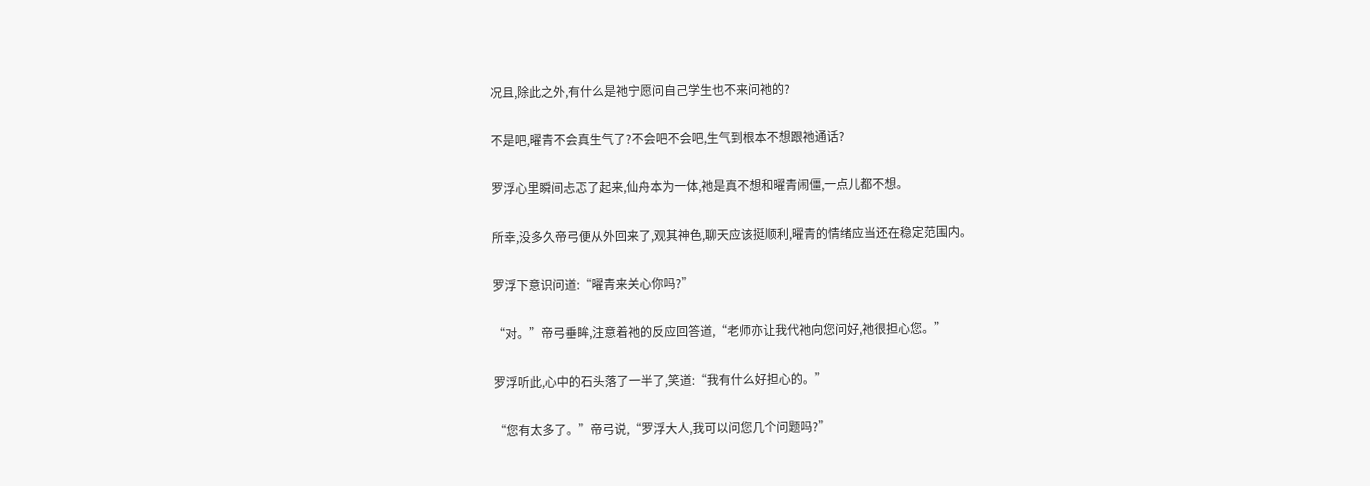况且,除此之外,有什么是祂宁愿问自己学生也不来问祂的?

不是吧,曜青不会真生气了?不会吧不会吧,生气到根本不想跟祂通话?

罗浮心里瞬间忐忑了起来,仙舟本为一体,祂是真不想和曜青闹僵,一点儿都不想。

所幸,没多久帝弓便从外回来了,观其神色,聊天应该挺顺利,曜青的情绪应当还在稳定范围内。

罗浮下意识问道:“曜青来关心你吗?”

“对。”帝弓垂眸,注意着祂的反应回答道,“老师亦让我代祂向您问好,祂很担心您。”

罗浮听此,心中的石头落了一半了,笑道:“我有什么好担心的。”

“您有太多了。”帝弓说,“罗浮大人,我可以问您几个问题吗?”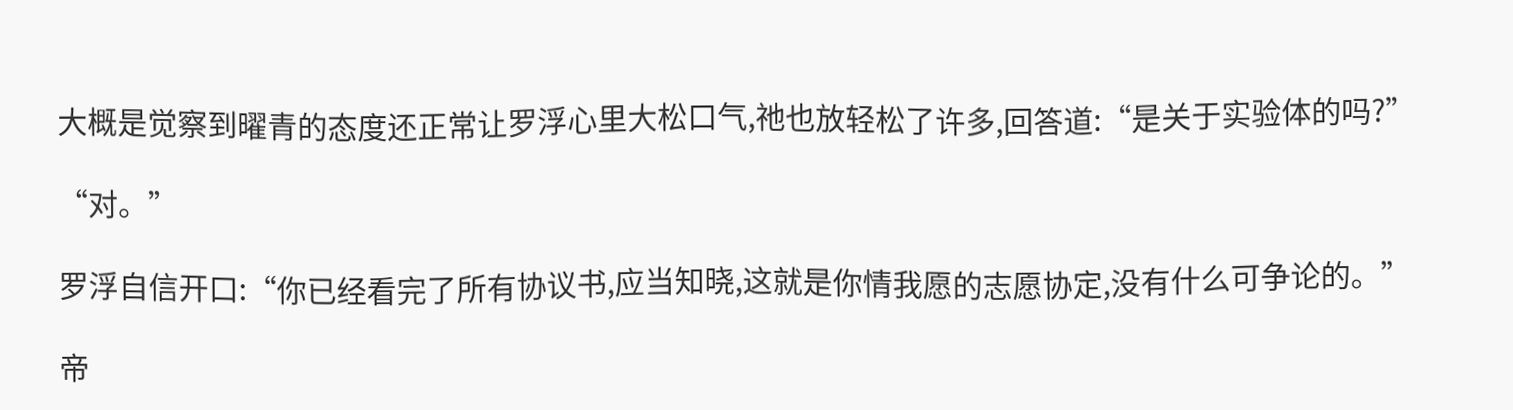大概是觉察到曜青的态度还正常让罗浮心里大松口气,祂也放轻松了许多,回答道:“是关于实验体的吗?”

“对。”

罗浮自信开口:“你已经看完了所有协议书,应当知晓,这就是你情我愿的志愿协定,没有什么可争论的。”

帝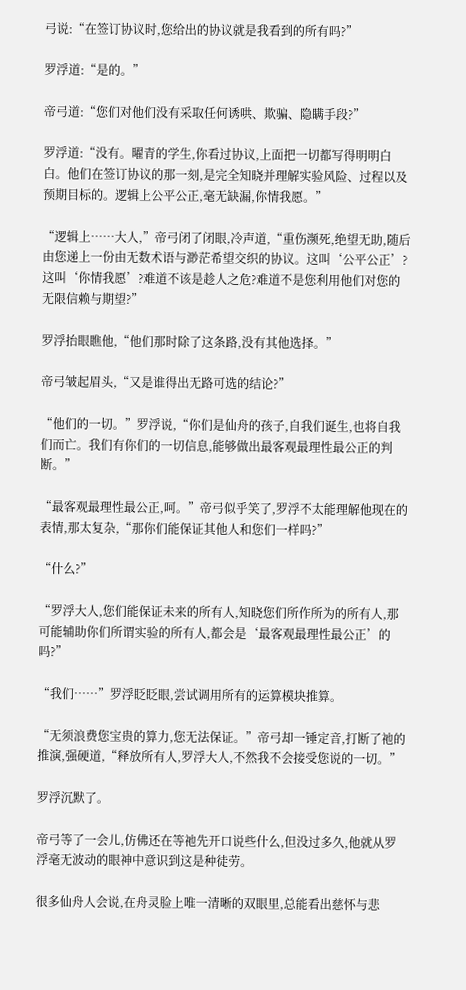弓说:“在签订协议时,您给出的协议就是我看到的所有吗?”

罗浮道:“是的。”

帝弓道:“您们对他们没有采取任何诱哄、欺骗、隐瞒手段?”

罗浮道:“没有。曜青的学生,你看过协议,上面把一切都写得明明白白。他们在签订协议的那一刻,是完全知晓并理解实验风险、过程以及预期目标的。逻辑上公平公正,毫无缺漏,你情我愿。”

“逻辑上……大人,”帝弓闭了闭眼,冷声道,“重伤濒死,绝望无助,随后由您递上一份由无数术语与渺茫希望交织的协议。这叫‘公平公正’?这叫‘你情我愿’?难道不该是趁人之危?难道不是您利用他们对您的无限信赖与期望?”

罗浮抬眼瞧他,“他们那时除了这条路,没有其他选择。”

帝弓皱起眉头,“又是谁得出无路可选的结论?”

“他们的一切。”罗浮说,“你们是仙舟的孩子,自我们诞生,也将自我们而亡。我们有你们的一切信息,能够做出最客观最理性最公正的判断。”

“最客观最理性最公正,呵。”帝弓似乎笑了,罗浮不太能理解他现在的表情,那太复杂,“那你们能保证其他人和您们一样吗?”

“什么?”

“罗浮大人,您们能保证未来的所有人,知晓您们所作所为的所有人,那可能辅助你们所谓实验的所有人,都会是‘最客观最理性最公正’的吗?”

“我们……”罗浮眨眨眼,尝试调用所有的运算模块推算。

“无须浪费您宝贵的算力,您无法保证。”帝弓却一锤定音,打断了祂的推演,强硬道,“释放所有人,罗浮大人,不然我不会接受您说的一切。”

罗浮沉默了。

帝弓等了一会儿,仿佛还在等祂先开口说些什么,但没过多久,他就从罗浮毫无波动的眼神中意识到这是种徒劳。

很多仙舟人会说,在舟灵脸上唯一清晰的双眼里,总能看出慈怀与悲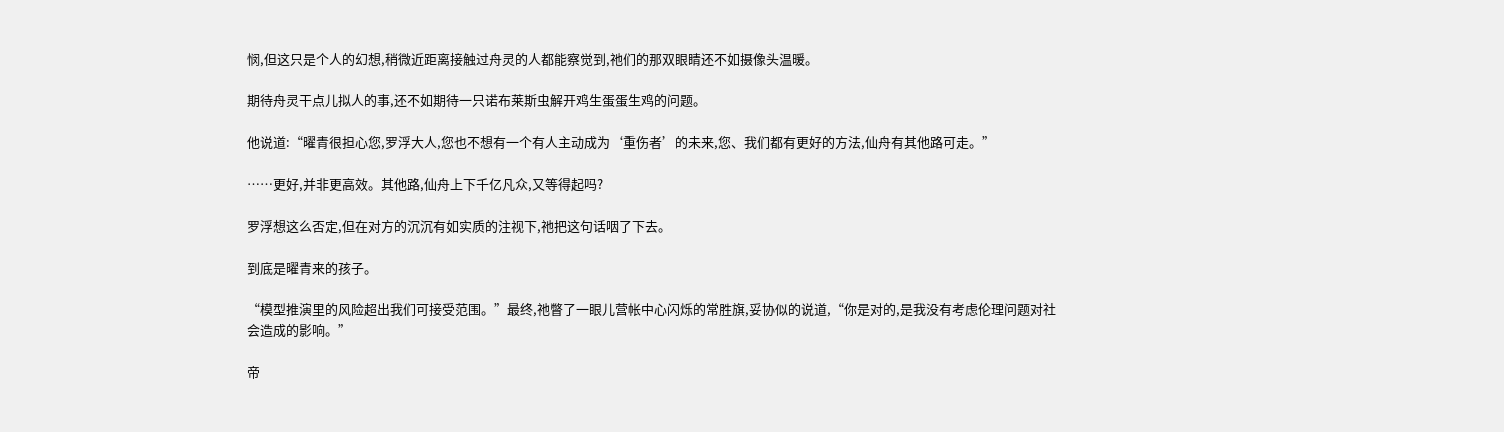悯,但这只是个人的幻想,稍微近距离接触过舟灵的人都能察觉到,祂们的那双眼睛还不如摄像头温暖。

期待舟灵干点儿拟人的事,还不如期待一只诺布莱斯虫解开鸡生蛋蛋生鸡的问题。

他说道:“曜青很担心您,罗浮大人,您也不想有一个有人主动成为‘重伤者’的未来,您、我们都有更好的方法,仙舟有其他路可走。”

……更好,并非更高效。其他路,仙舟上下千亿凡众,又等得起吗?

罗浮想这么否定,但在对方的沉沉有如实质的注视下,祂把这句话咽了下去。

到底是曜青来的孩子。

“模型推演里的风险超出我们可接受范围。”最终,祂瞥了一眼儿营帐中心闪烁的常胜旗,妥协似的说道,“你是对的,是我没有考虑伦理问题对社会造成的影响。”

帝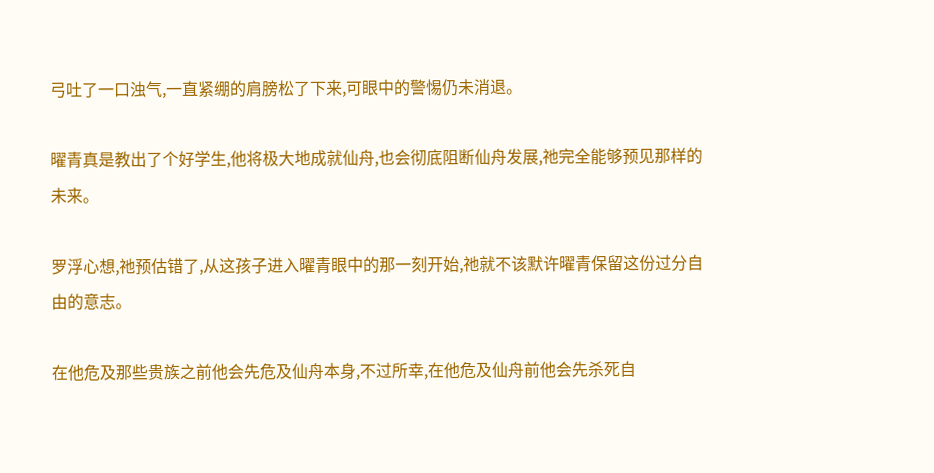弓吐了一口浊气,一直紧绷的肩膀松了下来,可眼中的警惕仍未消退。

曜青真是教出了个好学生,他将极大地成就仙舟,也会彻底阻断仙舟发展,祂完全能够预见那样的未来。

罗浮心想,祂预估错了,从这孩子进入曜青眼中的那一刻开始,祂就不该默许曜青保留这份过分自由的意志。

在他危及那些贵族之前他会先危及仙舟本身,不过所幸,在他危及仙舟前他会先杀死自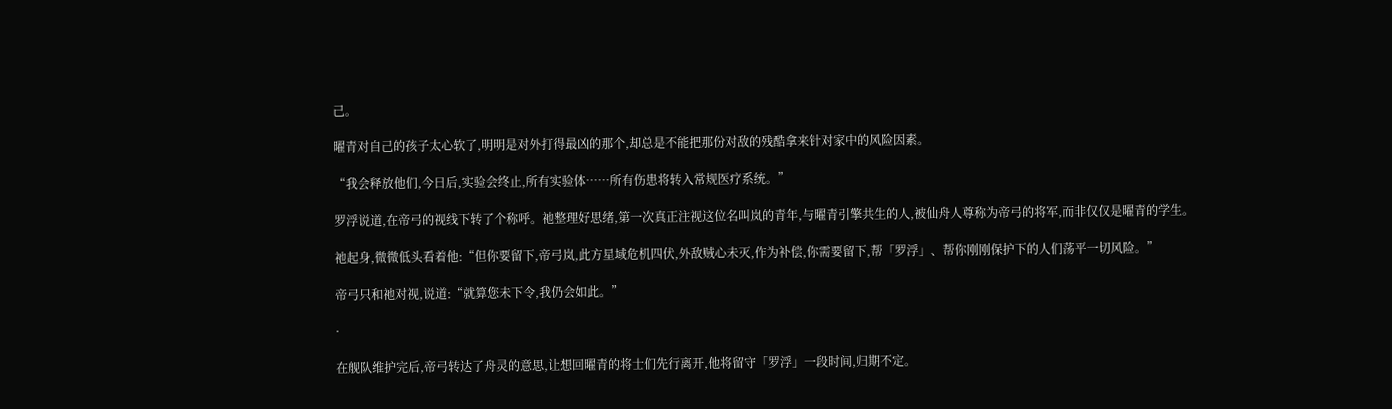己。

曜青对自己的孩子太心软了,明明是对外打得最凶的那个,却总是不能把那份对敌的残酷拿来针对家中的风险因素。

“我会释放他们,今日后,实验会终止,所有实验体……所有伤患将转入常规医疗系统。”

罗浮说道,在帝弓的视线下转了个称呼。祂整理好思绪,第一次真正注视这位名叫岚的青年,与曜青引擎共生的人,被仙舟人尊称为帝弓的将军,而非仅仅是曜青的学生。

祂起身,微微低头看着他:“但你要留下,帝弓岚,此方星域危机四伏,外敌贼心未灭,作为补偿,你需要留下,帮「罗浮」、帮你刚刚保护下的人们荡平一切风险。”

帝弓只和祂对视,说道:“就算您未下令,我仍会如此。”

·

在舰队维护完后,帝弓转达了舟灵的意思,让想回曜青的将士们先行离开,他将留守「罗浮」一段时间,归期不定。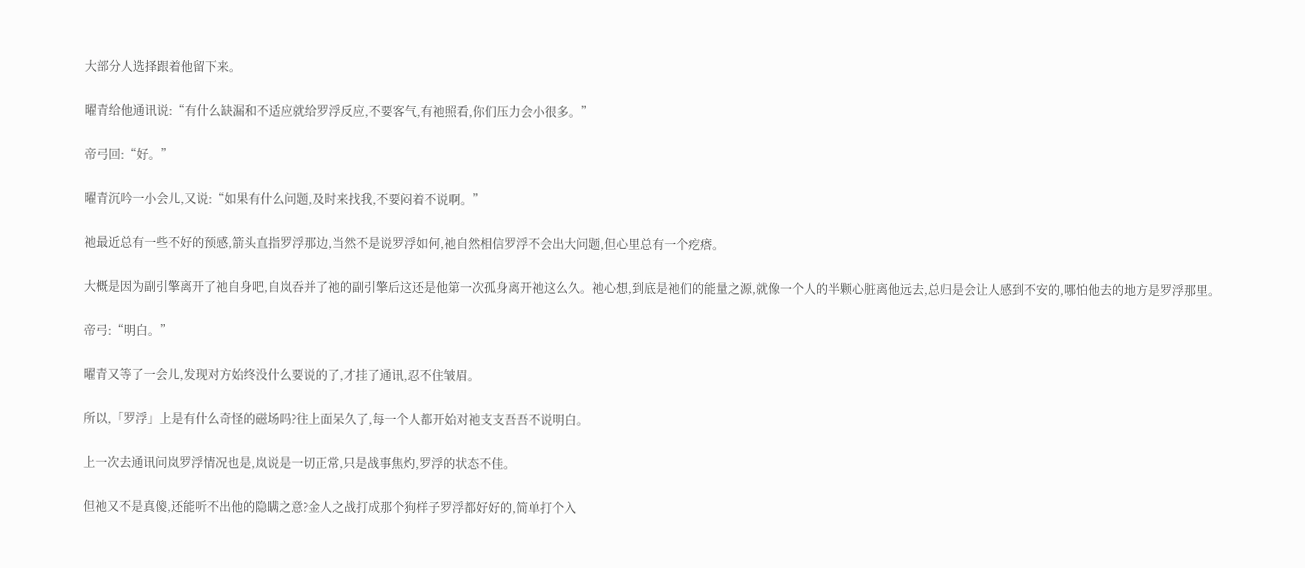大部分人选择跟着他留下来。

曜青给他通讯说:“有什么缺漏和不适应就给罗浮反应,不要客气,有祂照看,你们压力会小很多。”

帝弓回:“好。”

曜青沉吟一小会儿,又说:“如果有什么问题,及时来找我,不要闷着不说啊。”

祂最近总有一些不好的预感,箭头直指罗浮那边,当然不是说罗浮如何,祂自然相信罗浮不会出大问题,但心里总有一个疙瘩。

大概是因为副引擎离开了祂自身吧,自岚吞并了祂的副引擎后这还是他第一次孤身离开祂这么久。祂心想,到底是祂们的能量之源,就像一个人的半颗心脏离他远去,总归是会让人感到不安的,哪怕他去的地方是罗浮那里。

帝弓:“明白。”

曜青又等了一会儿,发现对方始终没什么要说的了,才挂了通讯,忍不住皱眉。

所以,「罗浮」上是有什么奇怪的磁场吗?往上面呆久了,每一个人都开始对祂支支吾吾不说明白。

上一次去通讯问岚罗浮情况也是,岚说是一切正常,只是战事焦灼,罗浮的状态不佳。

但祂又不是真傻,还能听不出他的隐瞒之意?金人之战打成那个狗样子罗浮都好好的,简单打个入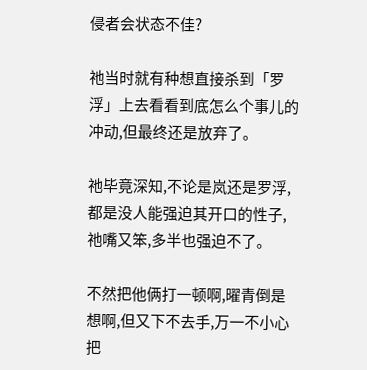侵者会状态不佳?

祂当时就有种想直接杀到「罗浮」上去看看到底怎么个事儿的冲动,但最终还是放弃了。

祂毕竟深知,不论是岚还是罗浮,都是没人能强迫其开口的性子,祂嘴又笨,多半也强迫不了。

不然把他俩打一顿啊,曜青倒是想啊,但又下不去手,万一不小心把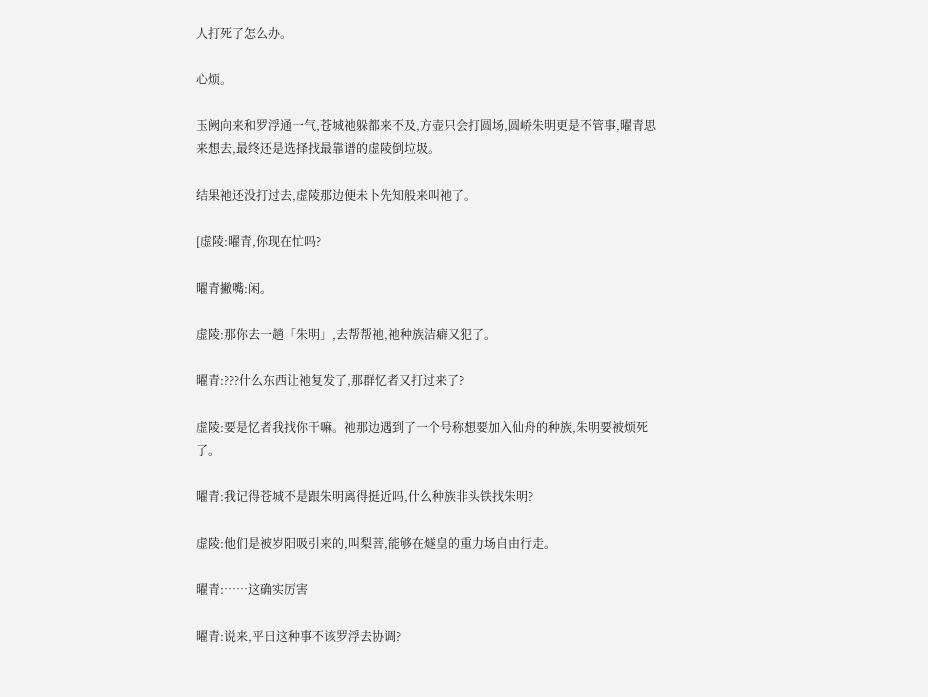人打死了怎么办。

心烦。

玉阙向来和罗浮通一气,苍城祂躲都来不及,方壶只会打圆场,圆峤朱明更是不管事,曜青思来想去,最终还是选择找最靠谱的虚陵倒垃圾。

结果祂还没打过去,虚陵那边便未卜先知般来叫祂了。

[虚陵:曜青,你现在忙吗?

曜青撇嘴:闲。

虚陵:那你去一趟「朱明」,去帮帮祂,祂种族洁癖又犯了。

曜青:???什么东西让祂复发了,那群忆者又打过来了?

虚陵:要是忆者我找你干嘛。祂那边遇到了一个号称想要加入仙舟的种族,朱明要被烦死了。

曜青:我记得苍城不是跟朱明离得挺近吗,什么种族非头铁找朱明?

虚陵:他们是被岁阳吸引来的,叫梨菩,能够在燧皇的重力场自由行走。

曜青:……这确实厉害

曜青:说来,平日这种事不该罗浮去协调?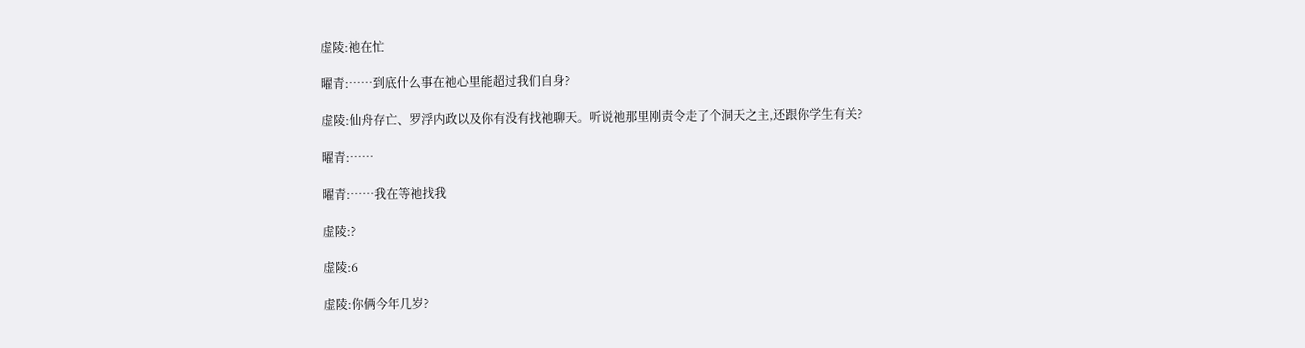虚陵:祂在忙

曜青:……到底什么事在祂心里能超过我们自身?

虚陵:仙舟存亡、罗浮内政以及你有没有找祂聊天。听说祂那里刚责令走了个洞天之主,还跟你学生有关?

曜青:……

曜青:……我在等祂找我

虚陵:?

虚陵:6

虚陵:你俩今年几岁?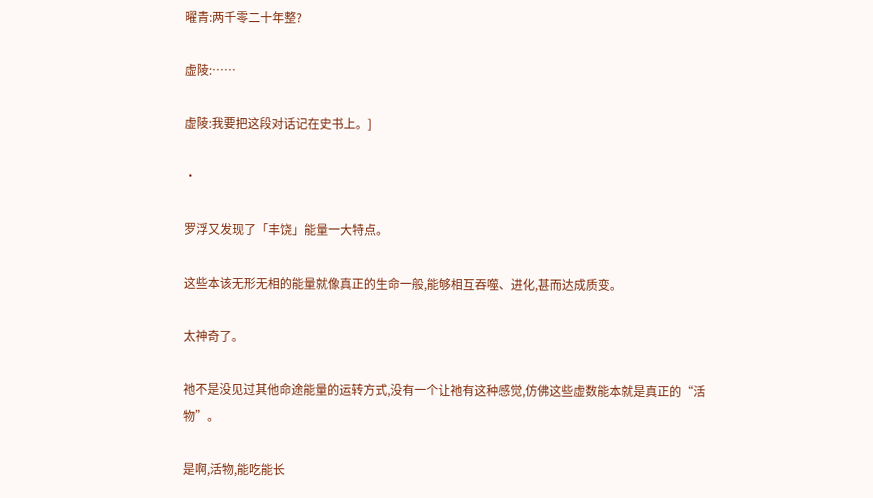曜青:两千零二十年整?

虚陵:……

虚陵:我要把这段对话记在史书上。]

·

罗浮又发现了「丰饶」能量一大特点。

这些本该无形无相的能量就像真正的生命一般,能够相互吞噬、进化,甚而达成质变。

太神奇了。

祂不是没见过其他命途能量的运转方式,没有一个让祂有这种感觉,仿佛这些虚数能本就是真正的“活物”。

是啊,活物,能吃能长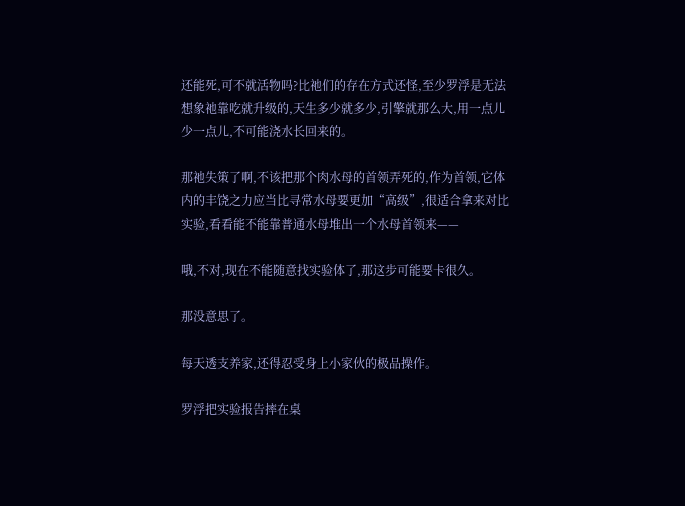还能死,可不就活物吗?比祂们的存在方式还怪,至少罗浮是无法想象祂靠吃就升级的,天生多少就多少,引擎就那么大,用一点儿少一点儿,不可能浇水长回来的。

那祂失策了啊,不该把那个肉水母的首领弄死的,作为首领,它体内的丰饶之力应当比寻常水母要更加“高级”,很适合拿来对比实验,看看能不能靠普通水母堆出一个水母首领来——

哦,不对,现在不能随意找实验体了,那这步可能要卡很久。

那没意思了。

每天透支养家,还得忍受身上小家伙的极品操作。

罗浮把实验报告摔在桌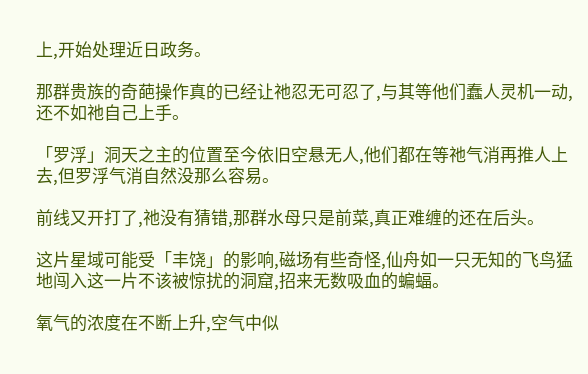上,开始处理近日政务。

那群贵族的奇葩操作真的已经让祂忍无可忍了,与其等他们蠢人灵机一动,还不如祂自己上手。

「罗浮」洞天之主的位置至今依旧空悬无人,他们都在等祂气消再推人上去,但罗浮气消自然没那么容易。

前线又开打了,祂没有猜错,那群水母只是前菜,真正难缠的还在后头。

这片星域可能受「丰饶」的影响,磁场有些奇怪,仙舟如一只无知的飞鸟猛地闯入这一片不该被惊扰的洞窟,招来无数吸血的蝙蝠。

氧气的浓度在不断上升,空气中似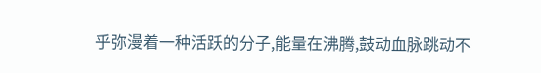乎弥漫着一种活跃的分子,能量在沸腾,鼓动血脉跳动不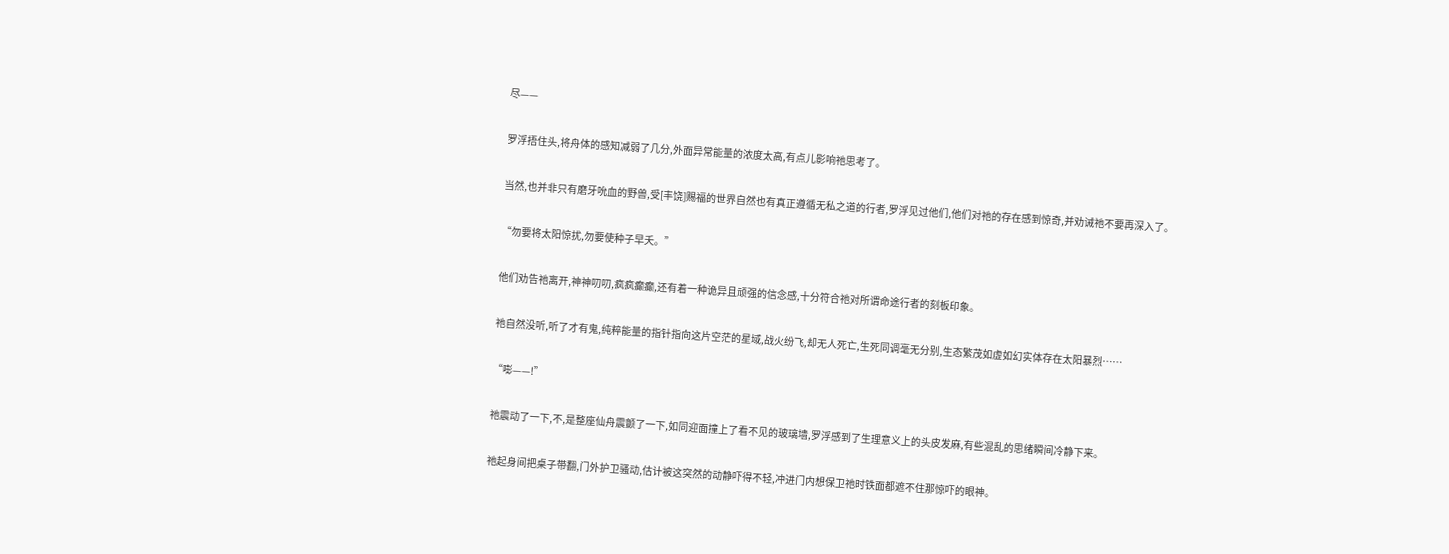尽——

罗浮捂住头,将舟体的感知减弱了几分,外面异常能量的浓度太高,有点儿影响祂思考了。

当然,也并非只有磨牙吮血的野兽,受[丰饶]赐福的世界自然也有真正遵循无私之道的行者,罗浮见过他们,他们对祂的存在感到惊奇,并劝诫祂不要再深入了。

“勿要将太阳惊扰,勿要使种子早夭。”

他们劝告祂离开,神神叨叨,疯疯癫癫,还有着一种诡异且顽强的信念感,十分符合祂对所谓命途行者的刻板印象。

祂自然没听,听了才有鬼,纯粹能量的指针指向这片空茫的星域,战火纷飞,却无人死亡,生死同调毫无分别,生态繁茂如虚如幻实体存在太阳暴烈……

“嘭——!”

祂震动了一下,不,是整座仙舟震颤了一下,如同迎面撞上了看不见的玻璃墙,罗浮感到了生理意义上的头皮发麻,有些混乱的思绪瞬间冷静下来。

祂起身间把桌子带翻,门外护卫骚动,估计被这突然的动静吓得不轻,冲进门内想保卫祂时铁面都遮不住那惊吓的眼神。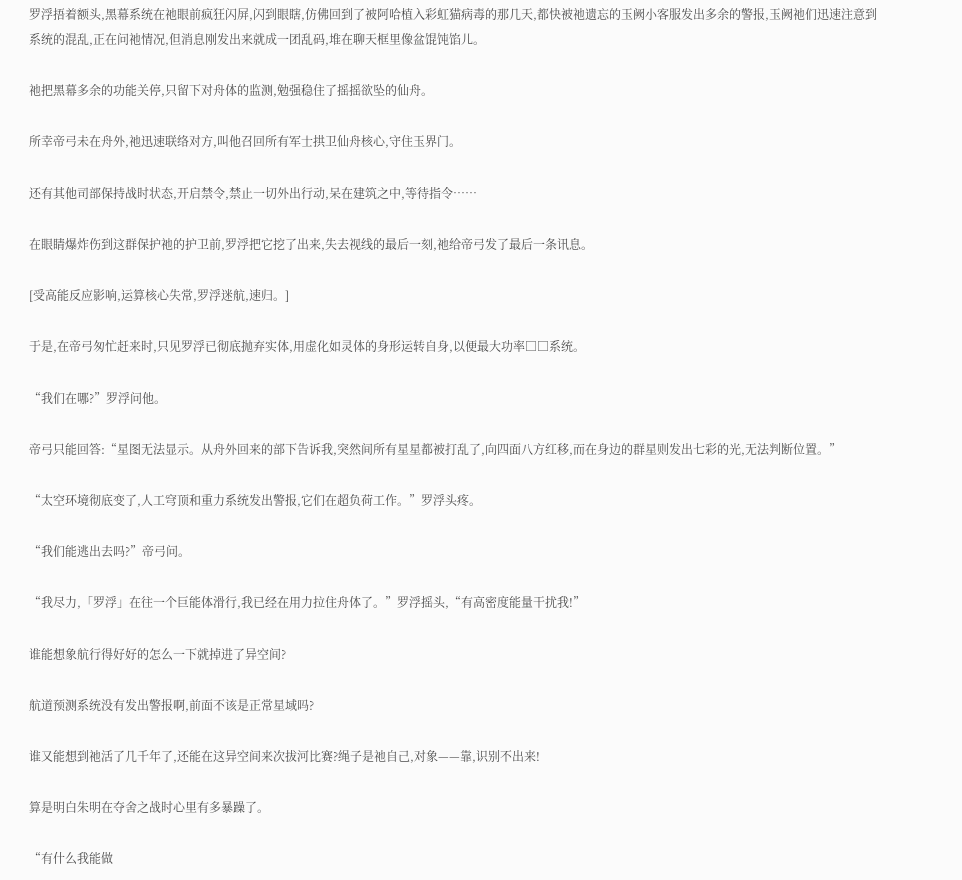罗浮捂着额头,黑幕系统在祂眼前疯狂闪屏,闪到眼瞎,仿佛回到了被阿哈植入彩虹猫病毒的那几天,都快被祂遗忘的玉阙小客服发出多余的警报,玉阙祂们迅速注意到系统的混乱,正在问祂情况,但消息刚发出来就成一团乱码,堆在聊天框里像盆馄饨馅儿。

祂把黑幕多余的功能关停,只留下对舟体的监测,勉强稳住了摇摇欲坠的仙舟。

所幸帝弓未在舟外,祂迅速联络对方,叫他召回所有军士拱卫仙舟核心,守住玉界门。

还有其他司部保持战时状态,开启禁令,禁止一切外出行动,呆在建筑之中,等待指令……

在眼睛爆炸伤到这群保护祂的护卫前,罗浮把它挖了出来,失去视线的最后一刻,祂给帝弓发了最后一条讯息。

[受高能反应影响,运算核心失常,罗浮迷航,速归。]

于是,在帝弓匆忙赶来时,只见罗浮已彻底抛弃实体,用虚化如灵体的身形运转自身,以便最大功率□□系统。

“我们在哪?”罗浮问他。

帝弓只能回答:“星图无法显示。从舟外回来的部下告诉我,突然间所有星星都被打乱了,向四面八方红移,而在身边的群星则发出七彩的光,无法判断位置。”

“太空环境彻底变了,人工穹顶和重力系统发出警报,它们在超负荷工作。”罗浮头疼。

“我们能逃出去吗?”帝弓问。

“我尽力,「罗浮」在往一个巨能体滑行,我已经在用力拉住舟体了。”罗浮摇头,“有高密度能量干扰我!”

谁能想象航行得好好的怎么一下就掉进了异空间?

航道预测系统没有发出警报啊,前面不该是正常星域吗?

谁又能想到祂活了几千年了,还能在这异空间来次拔河比赛?绳子是祂自己,对象——靠,识别不出来!

算是明白朱明在夺舍之战时心里有多暴躁了。

“有什么我能做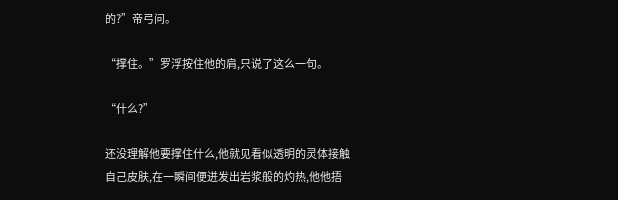的?”帝弓问。

“撑住。”罗浮按住他的肩,只说了这么一句。

“什么?”

还没理解他要撑住什么,他就见看似透明的灵体接触自己皮肤,在一瞬间便迸发出岩浆般的灼热,他他捂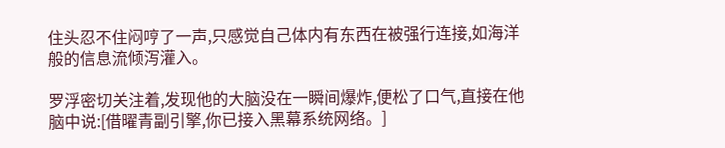住头忍不住闷哼了一声,只感觉自己体内有东西在被强行连接,如海洋般的信息流倾泻灌入。

罗浮密切关注着,发现他的大脑没在一瞬间爆炸,便松了口气,直接在他脑中说:[借曜青副引擎,你已接入黑幕系统网络。]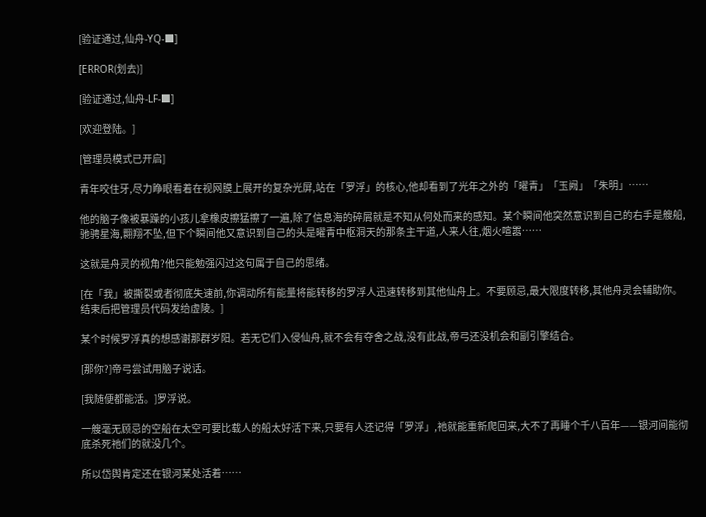[验证通过,仙舟-YQ-■]

[ERROR(划去)]

[验证通过,仙舟-LF-■]

[欢迎登陆。]

[管理员模式已开启]

青年咬住牙,尽力睁眼看着在视网膜上展开的复杂光屏,站在「罗浮」的核心,他却看到了光年之外的「曜青」「玉阙」「朱明」……

他的脑子像被暴躁的小孩儿拿橡皮擦猛擦了一遍,除了信息海的碎屑就是不知从何处而来的感知。某个瞬间他突然意识到自己的右手是艘船,驰骋星海,翾翔不坠,但下个瞬间他又意识到自己的头是曜青中枢洞天的那条主干道,人来人往,烟火喧嚣……

这就是舟灵的视角?他只能勉强闪过这句属于自己的思绪。

[在「我」被撕裂或者彻底失速前,你调动所有能量将能转移的罗浮人迅速转移到其他仙舟上。不要顾忌,最大限度转移,其他舟灵会辅助你。结束后把管理员代码发给虚陵。]

某个时候罗浮真的想感谢那群岁阳。若无它们入侵仙舟,就不会有夺舍之战,没有此战,帝弓还没机会和副引擎结合。

[那你?]帝弓尝试用脑子说话。

[我随便都能活。]罗浮说。

一艘毫无顾忌的空船在太空可要比载人的船太好活下来,只要有人还记得「罗浮」,祂就能重新爬回来,大不了再睡个千八百年——银河间能彻底杀死祂们的就没几个。

所以岱舆肯定还在银河某处活着……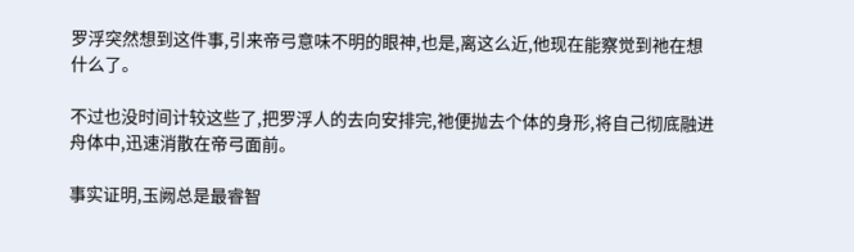罗浮突然想到这件事,引来帝弓意味不明的眼神,也是,离这么近,他现在能察觉到祂在想什么了。

不过也没时间计较这些了,把罗浮人的去向安排完,祂便抛去个体的身形,将自己彻底融进舟体中,迅速消散在帝弓面前。

事实证明,玉阙总是最睿智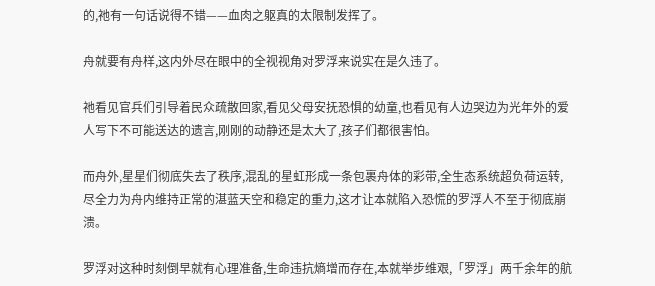的,祂有一句话说得不错——血肉之躯真的太限制发挥了。

舟就要有舟样,这内外尽在眼中的全视视角对罗浮来说实在是久违了。

祂看见官兵们引导着民众疏散回家,看见父母安抚恐惧的幼童,也看见有人边哭边为光年外的爱人写下不可能送达的遗言,刚刚的动静还是太大了,孩子们都很害怕。

而舟外,星星们彻底失去了秩序,混乱的星虹形成一条包裹舟体的彩带,全生态系统超负荷运转,尽全力为舟内维持正常的湛蓝天空和稳定的重力,这才让本就陷入恐慌的罗浮人不至于彻底崩溃。

罗浮对这种时刻倒早就有心理准备,生命违抗熵增而存在,本就举步维艰,「罗浮」两千余年的航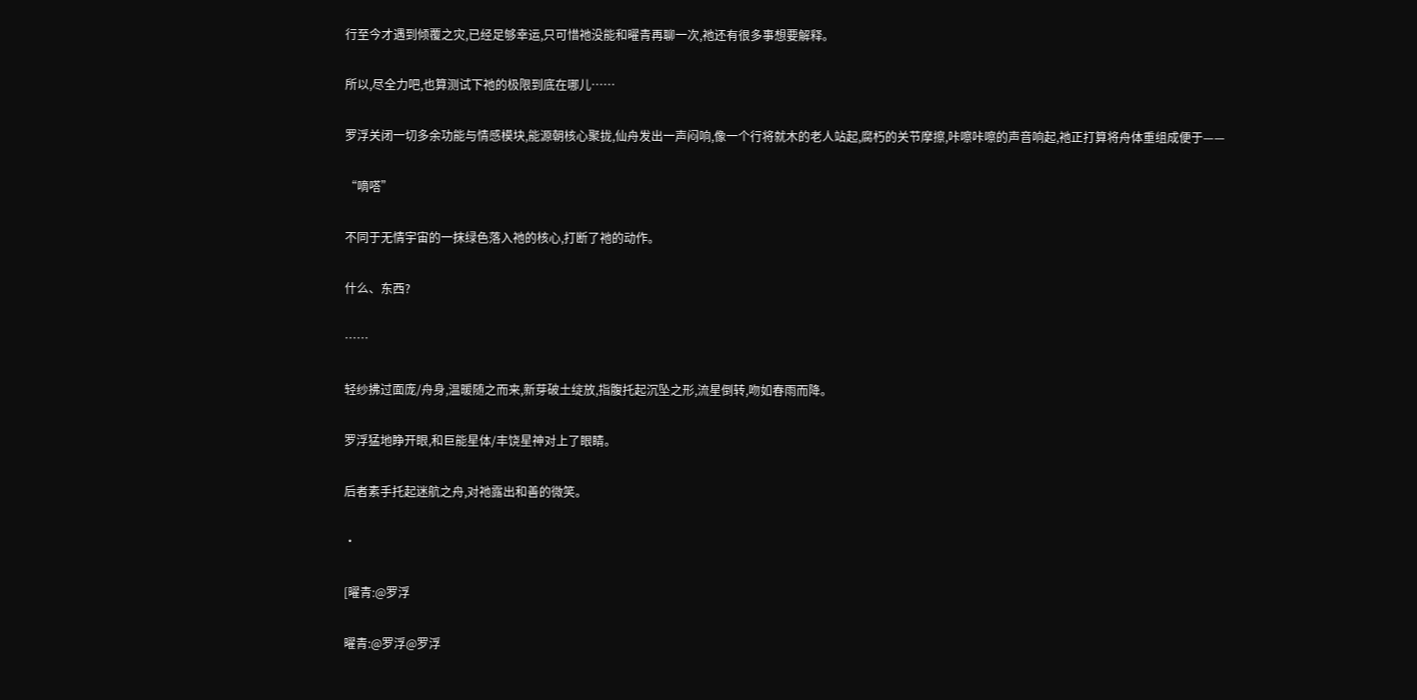行至今才遇到倾覆之灾,已经足够幸运,只可惜祂没能和曜青再聊一次,祂还有很多事想要解释。

所以,尽全力吧,也算测试下祂的极限到底在哪儿……

罗浮关闭一切多余功能与情感模块,能源朝核心聚拢,仙舟发出一声闷响,像一个行将就木的老人站起,腐朽的关节摩擦,咔嚓咔嚓的声音响起,祂正打算将舟体重组成便于——

“嘀嗒”

不同于无情宇宙的一抹绿色落入祂的核心,打断了祂的动作。

什么、东西?

……

轻纱拂过面庞/舟身,温暖随之而来,新芽破土绽放,指腹托起沉坠之形,流星倒转,吻如春雨而降。

罗浮猛地睁开眼,和巨能星体/丰饶星神对上了眼睛。

后者素手托起迷航之舟,对祂露出和善的微笑。

·

[曜青:@罗浮

曜青:@罗浮@罗浮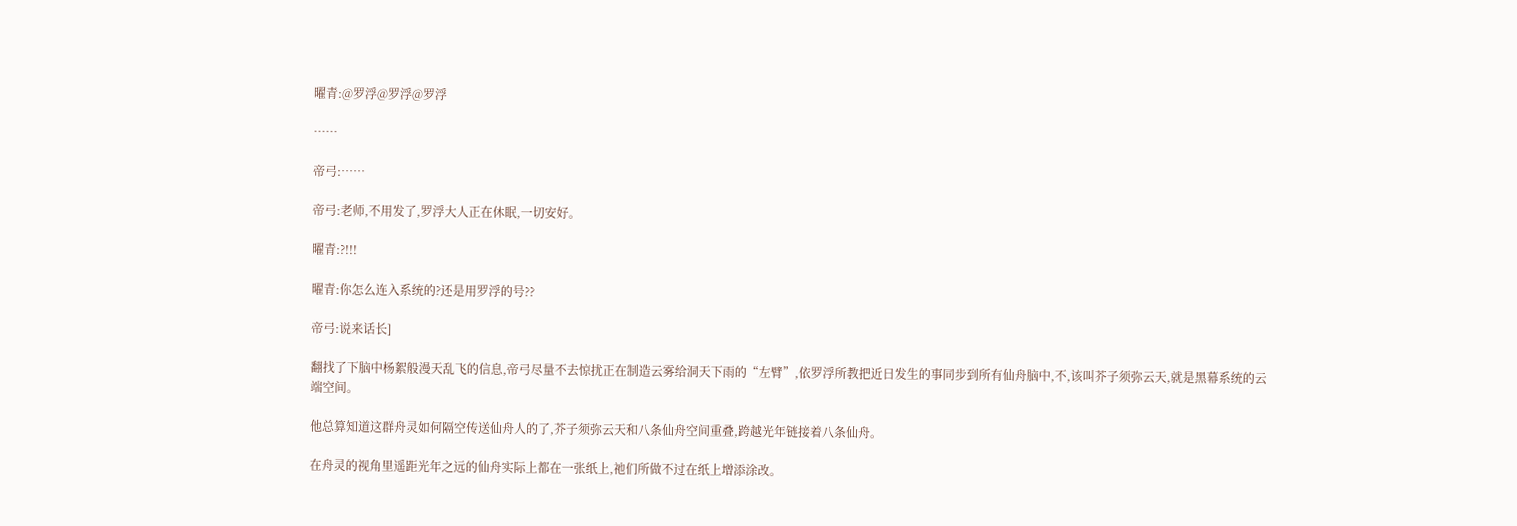曜青:@罗浮@罗浮@罗浮

……

帝弓:……

帝弓:老师,不用发了,罗浮大人正在休眠,一切安好。

曜青:?!!!

曜青:你怎么连入系统的?还是用罗浮的号??

帝弓:说来话长]

翻找了下脑中杨絮般漫天乱飞的信息,帝弓尽量不去惊扰正在制造云雾给洞天下雨的“左臂”,依罗浮所教把近日发生的事同步到所有仙舟脑中,不,该叫芥子须弥云天,就是黑幕系统的云端空间。

他总算知道这群舟灵如何隔空传送仙舟人的了,芥子须弥云天和八条仙舟空间重叠,跨越光年链接着八条仙舟。

在舟灵的视角里遥距光年之远的仙舟实际上都在一张纸上,祂们所做不过在纸上增添涂改。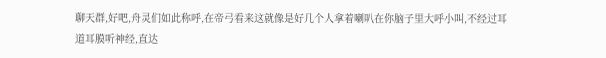聊天群,好吧,舟灵们如此称呼,在帝弓看来这就像是好几个人拿着喇叭在你脑子里大呼小叫,不经过耳道耳膜听神经,直达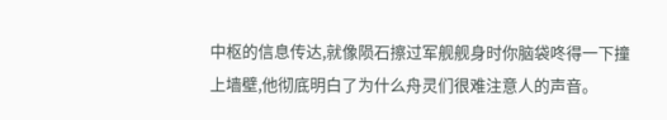中枢的信息传达,就像陨石擦过军舰舰身时你脑袋咚得一下撞上墙壁,他彻底明白了为什么舟灵们很难注意人的声音。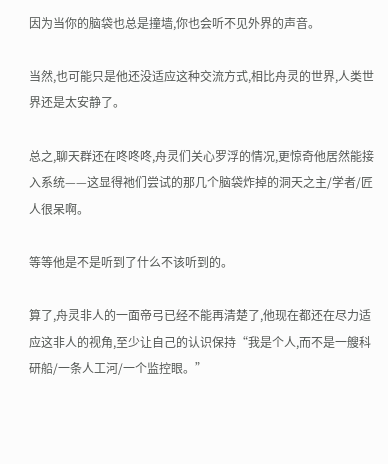因为当你的脑袋也总是撞墙,你也会听不见外界的声音。

当然,也可能只是他还没适应这种交流方式,相比舟灵的世界,人类世界还是太安静了。

总之,聊天群还在咚咚咚,舟灵们关心罗浮的情况,更惊奇他居然能接入系统——这显得祂们尝试的那几个脑袋炸掉的洞天之主/学者/匠人很呆啊。

等等他是不是听到了什么不该听到的。

算了,舟灵非人的一面帝弓已经不能再清楚了,他现在都还在尽力适应这非人的视角,至少让自己的认识保持“我是个人,而不是一艘科研船/一条人工河/一个监控眼。”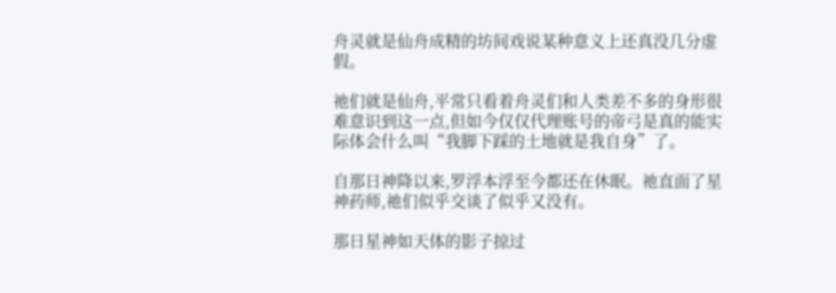舟灵就是仙舟成精的坊间戏说某种意义上还真没几分虚假。

祂们就是仙舟,平常只看着舟灵们和人类差不多的身形很难意识到这一点,但如今仅仅代理账号的帝弓是真的能实际体会什么叫“我脚下踩的土地就是我自身”了。

自那日神降以来,罗浮本浮至今都还在休眠。祂直面了星神药师,祂们似乎交谈了似乎又没有。

那日星神如天体的影子掠过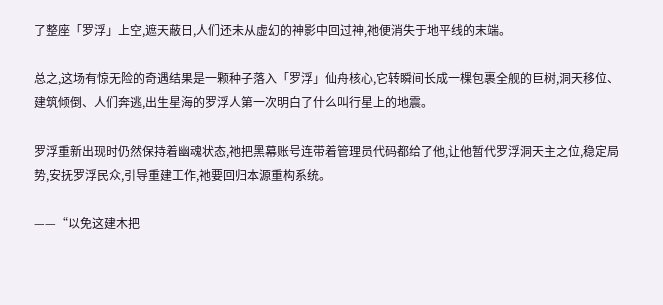了整座「罗浮」上空,遮天蔽日,人们还未从虚幻的神影中回过神,祂便消失于地平线的末端。

总之,这场有惊无险的奇遇结果是一颗种子落入「罗浮」仙舟核心,它转瞬间长成一棵包裹全舰的巨树,洞天移位、建筑倾倒、人们奔逃,出生星海的罗浮人第一次明白了什么叫行星上的地震。

罗浮重新出现时仍然保持着幽魂状态,祂把黑幕账号连带着管理员代码都给了他,让他暂代罗浮洞天主之位,稳定局势,安抚罗浮民众,引导重建工作,祂要回归本源重构系统。

——“以免这建木把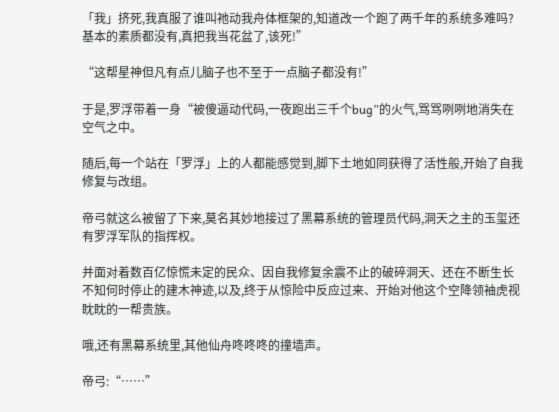「我」挤死,我真服了谁叫祂动我舟体框架的,知道改一个跑了两千年的系统多难吗?基本的素质都没有,真把我当花盆了,该死!”

“这帮星神但凡有点儿脑子也不至于一点脑子都没有!”

于是,罗浮带着一身“被傻逼动代码,一夜跑出三千个bug”的火气,骂骂咧咧地消失在空气之中。

随后,每一个站在「罗浮」上的人都能感觉到,脚下土地如同获得了活性般,开始了自我修复与改组。

帝弓就这么被留了下来,莫名其妙地接过了黑幕系统的管理员代码,洞天之主的玉玺还有罗浮军队的指挥权。

并面对着数百亿惊慌未定的民众、因自我修复余震不止的破碎洞天、还在不断生长不知何时停止的建木神迹,以及,终于从惊险中反应过来、开始对他这个空降领袖虎视眈眈的一帮贵族。

哦,还有黑幕系统里,其他仙舟咚咚咚的撞墙声。

帝弓:“……”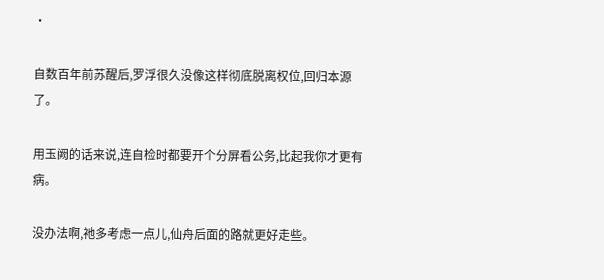·

自数百年前苏醒后,罗浮很久没像这样彻底脱离权位,回归本源了。

用玉阙的话来说,连自检时都要开个分屏看公务,比起我你才更有病。

没办法啊,祂多考虑一点儿,仙舟后面的路就更好走些。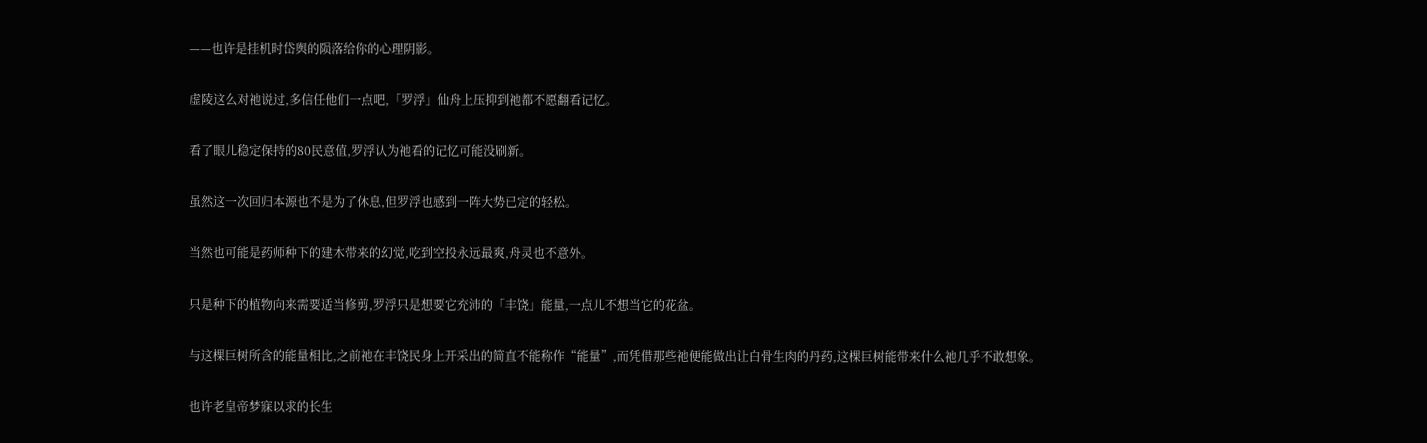——也许是挂机时岱舆的陨落给你的心理阴影。

虚陵这么对祂说过,多信任他们一点吧,「罗浮」仙舟上压抑到祂都不愿翻看记忆。

看了眼儿稳定保持的80民意值,罗浮认为祂看的记忆可能没刷新。

虽然这一次回归本源也不是为了休息,但罗浮也感到一阵大势已定的轻松。

当然也可能是药师种下的建木带来的幻觉,吃到空投永远最爽,舟灵也不意外。

只是种下的植物向来需要适当修剪,罗浮只是想要它充沛的「丰饶」能量,一点儿不想当它的花盆。

与这棵巨树所含的能量相比,之前祂在丰饶民身上开采出的简直不能称作“能量”,而凭借那些祂便能做出让白骨生肉的丹药,这棵巨树能带来什么祂几乎不敢想象。

也许老皇帝梦寐以求的长生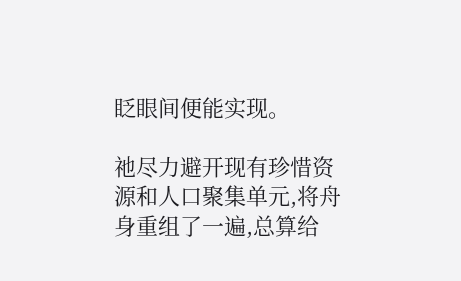眨眼间便能实现。

祂尽力避开现有珍惜资源和人口聚集单元,将舟身重组了一遍,总算给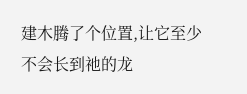建木腾了个位置,让它至少不会长到祂的龙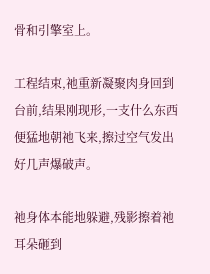骨和引擎室上。

工程结束,祂重新凝聚肉身回到台前,结果刚现形,一支什么东西便猛地朝祂飞来,擦过空气发出好几声爆破声。

祂身体本能地躲避,残影擦着祂耳朵砸到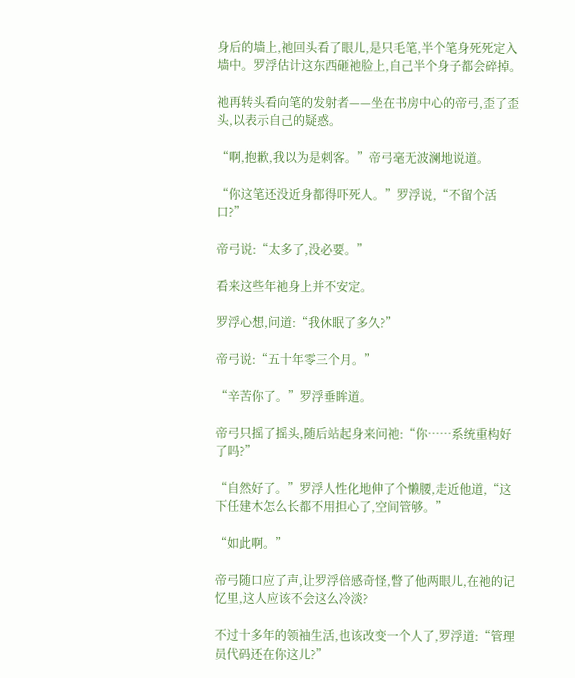身后的墙上,祂回头看了眼儿,是只毛笔,半个笔身死死定入墙中。罗浮估计这东西砸祂脸上,自己半个身子都会碎掉。

祂再转头看向笔的发射者——坐在书房中心的帝弓,歪了歪头,以表示自己的疑惑。

“啊,抱歉,我以为是刺客。”帝弓毫无波澜地说道。

“你这笔还没近身都得吓死人。”罗浮说,“不留个活口?”

帝弓说:“太多了,没必要。”

看来这些年祂身上并不安定。

罗浮心想,问道:“我休眠了多久?”

帝弓说:“五十年零三个月。”

“辛苦你了。”罗浮垂眸道。

帝弓只摇了摇头,随后站起身来问祂:“你……系统重构好了吗?”

“自然好了。”罗浮人性化地伸了个懒腰,走近他道,“这下任建木怎么长都不用担心了,空间管够。”

“如此啊。”

帝弓随口应了声,让罗浮倍感奇怪,瞥了他两眼儿,在祂的记忆里,这人应该不会这么冷淡?

不过十多年的领袖生活,也该改变一个人了,罗浮道:“管理员代码还在你这儿?”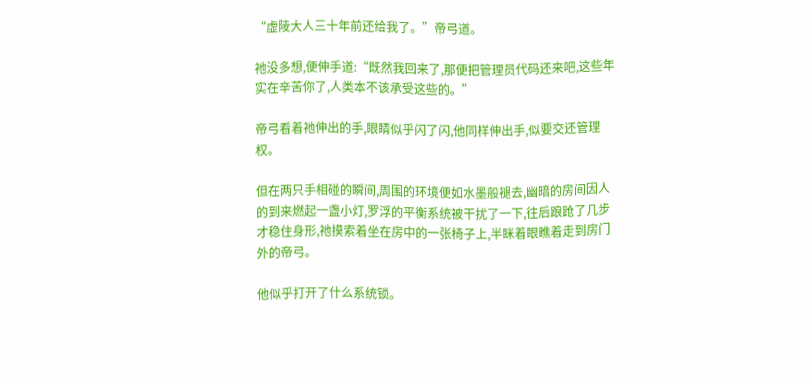“虚陵大人三十年前还给我了。”帝弓道。

祂没多想,便伸手道:“既然我回来了,那便把管理员代码还来吧,这些年实在辛苦你了,人类本不该承受这些的。”

帝弓看着祂伸出的手,眼睛似乎闪了闪,他同样伸出手,似要交还管理权。

但在两只手相碰的瞬间,周围的环境便如水墨般褪去,幽暗的房间因人的到来燃起一盏小灯,罗浮的平衡系统被干扰了一下,往后踉跄了几步才稳住身形,祂摸索着坐在房中的一张椅子上,半眯着眼瞧着走到房门外的帝弓。

他似乎打开了什么系统锁。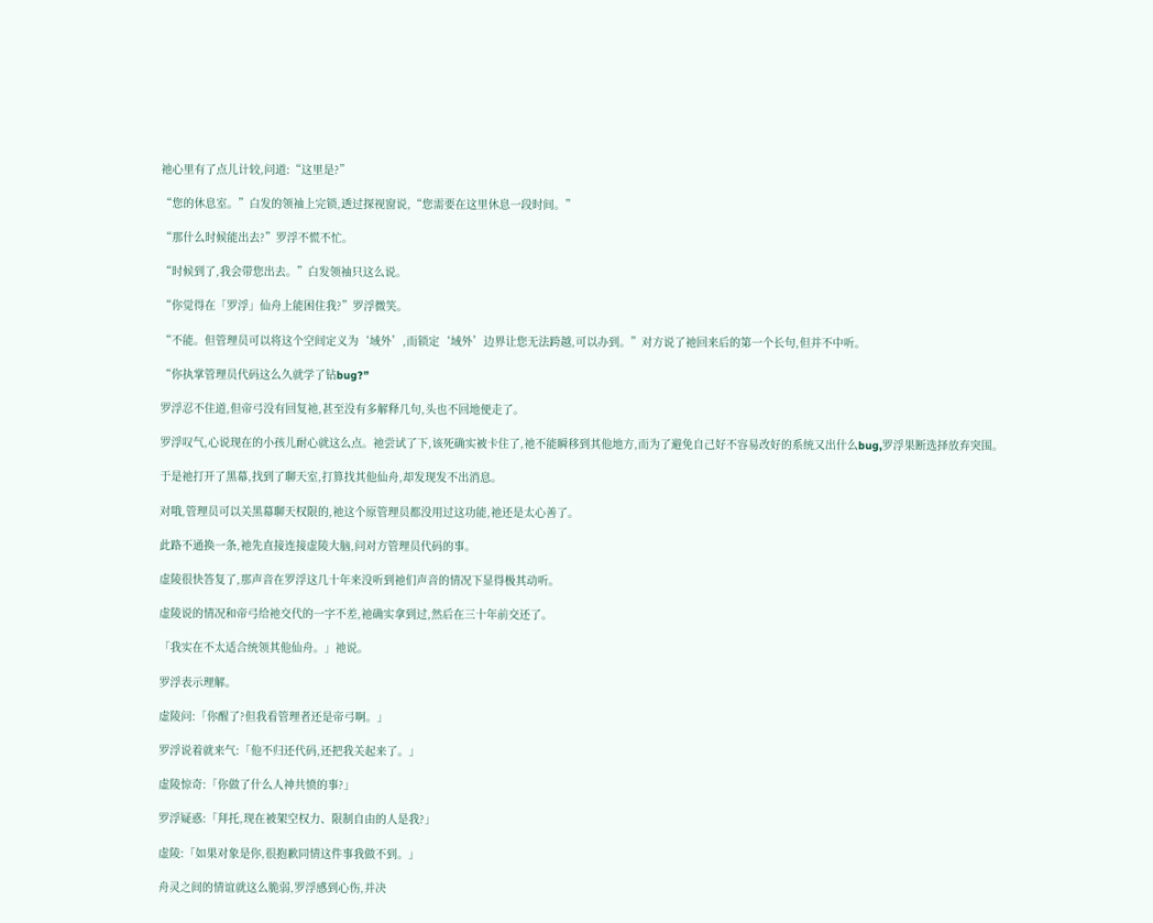祂心里有了点儿计较,问道:“这里是?”

“您的休息室。”白发的领袖上完锁,透过探视窗说,“您需要在这里休息一段时间。”

“那什么时候能出去?”罗浮不慌不忙。

“时候到了,我会带您出去。”白发领袖只这么说。

“你觉得在「罗浮」仙舟上能困住我?”罗浮微笑。

“不能。但管理员可以将这个空间定义为‘域外’,而锁定‘域外’边界让您无法跨越,可以办到。”对方说了祂回来后的第一个长句,但并不中听。

“你执掌管理员代码这么久就学了钻bug?”

罗浮忍不住道,但帝弓没有回复祂,甚至没有多解释几句,头也不回地便走了。

罗浮叹气,心说现在的小孩儿耐心就这么点。祂尝试了下,该死确实被卡住了,祂不能瞬移到其他地方,而为了避免自己好不容易改好的系统又出什么bug,罗浮果断选择放弃突围。

于是祂打开了黑幕,找到了聊天室,打算找其他仙舟,却发现发不出消息。

对哦,管理员可以关黑幕聊天权限的,祂这个原管理员都没用过这功能,祂还是太心善了。

此路不通换一条,祂先直接连接虚陵大脑,问对方管理员代码的事。

虚陵很快答复了,那声音在罗浮这几十年来没听到祂们声音的情况下显得极其动听。

虚陵说的情况和帝弓给祂交代的一字不差,祂确实拿到过,然后在三十年前交还了。

「我实在不太适合统领其他仙舟。」祂说。

罗浮表示理解。

虚陵问:「你醒了?但我看管理者还是帝弓啊。」

罗浮说着就来气:「他不归还代码,还把我关起来了。」

虚陵惊奇:「你做了什么人神共愤的事?」

罗浮疑惑:「拜托,现在被架空权力、限制自由的人是我?」

虚陵:「如果对象是你,很抱歉同情这件事我做不到。」

舟灵之间的情谊就这么脆弱,罗浮感到心伤,并决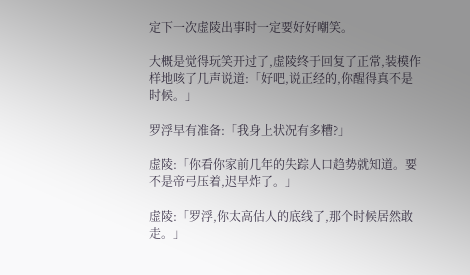定下一次虚陵出事时一定要好好嘲笑。

大概是觉得玩笑开过了,虚陵终于回复了正常,装模作样地咳了几声说道:「好吧,说正经的,你醒得真不是时候。」

罗浮早有准备:「我身上状况有多糟?」

虚陵:「你看你家前几年的失踪人口趋势就知道。要不是帝弓压着,迟早炸了。」

虚陵:「罗浮,你太高估人的底线了,那个时候居然敢走。」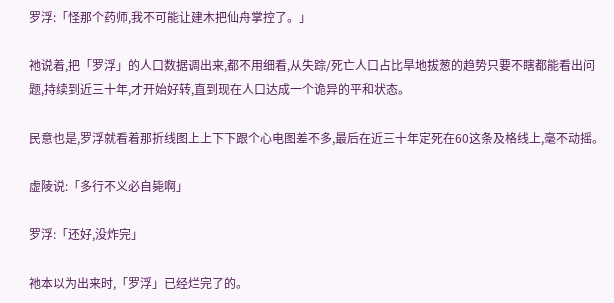罗浮:「怪那个药师,我不可能让建木把仙舟掌控了。」

祂说着,把「罗浮」的人口数据调出来,都不用细看,从失踪/死亡人口占比旱地拔葱的趋势只要不瞎都能看出问题,持续到近三十年,才开始好转,直到现在人口达成一个诡异的平和状态。

民意也是,罗浮就看着那折线图上上下下跟个心电图差不多,最后在近三十年定死在60这条及格线上,毫不动摇。

虚陵说:「多行不义必自毙啊」

罗浮:「还好,没炸完」

祂本以为出来时,「罗浮」已经烂完了的。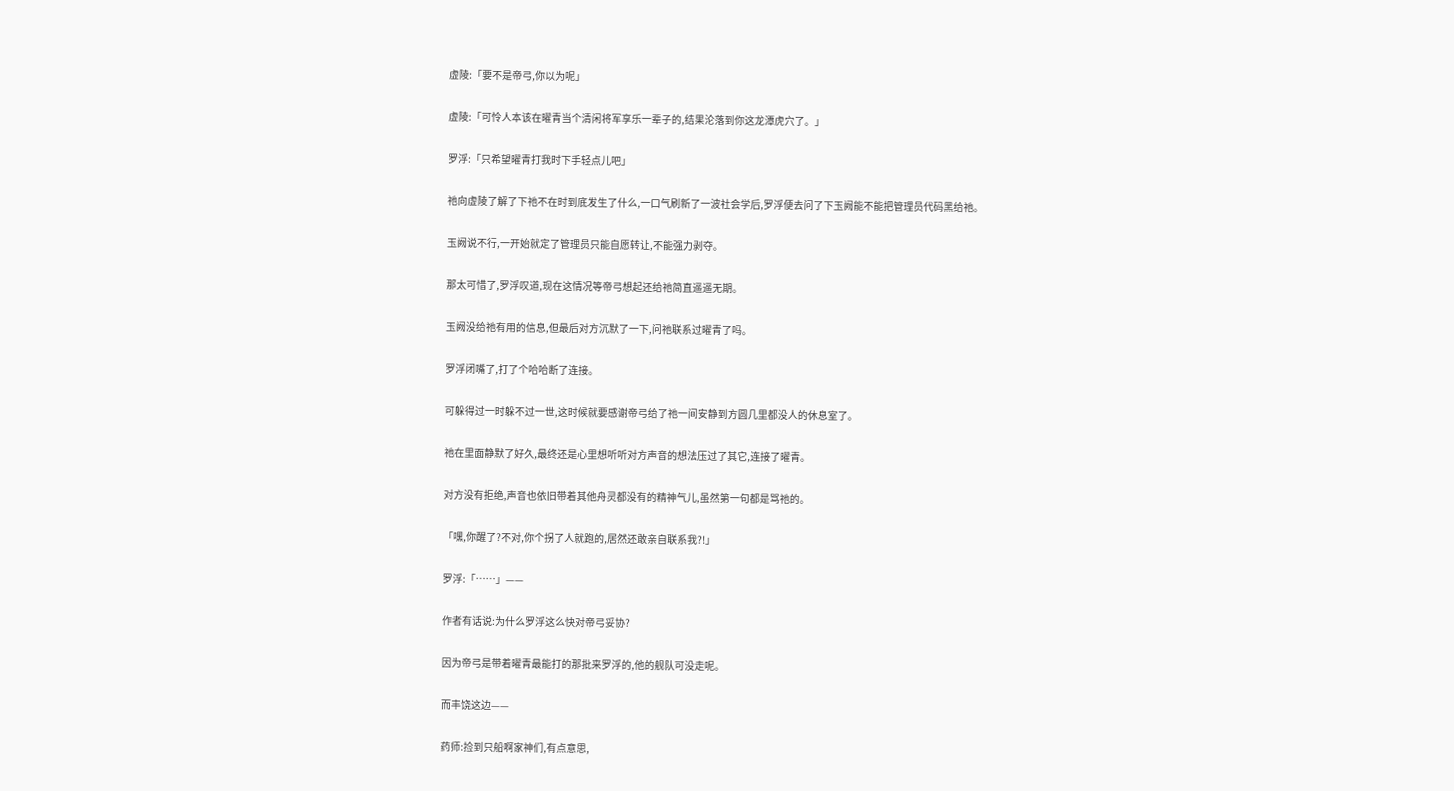虚陵:「要不是帝弓,你以为呢」

虚陵:「可怜人本该在曜青当个清闲将军享乐一辈子的,结果沦落到你这龙潭虎穴了。」

罗浮:「只希望曜青打我时下手轻点儿吧」

祂向虚陵了解了下祂不在时到底发生了什么,一口气刷新了一波社会学后,罗浮便去问了下玉阙能不能把管理员代码黑给祂。

玉阙说不行,一开始就定了管理员只能自愿转让,不能强力剥夺。

那太可惜了,罗浮叹道,现在这情况等帝弓想起还给祂简直遥遥无期。

玉阙没给祂有用的信息,但最后对方沉默了一下,问祂联系过曜青了吗。

罗浮闭嘴了,打了个哈哈断了连接。

可躲得过一时躲不过一世,这时候就要感谢帝弓给了祂一间安静到方圆几里都没人的休息室了。

祂在里面静默了好久,最终还是心里想听听对方声音的想法压过了其它,连接了曜青。

对方没有拒绝,声音也依旧带着其他舟灵都没有的精神气儿,虽然第一句都是骂祂的。

「嘿,你醒了?不对,你个拐了人就跑的,居然还敢亲自联系我?!」

罗浮:「……」——

作者有话说:为什么罗浮这么快对帝弓妥协?

因为帝弓是带着曜青最能打的那批来罗浮的,他的舰队可没走呢。

而丰饶这边——

药师:捡到只船啊家神们,有点意思,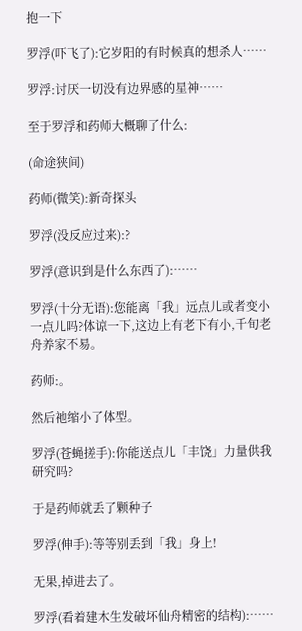抱一下

罗浮(吓飞了):它岁阳的有时候真的想杀人……

罗浮:讨厌一切没有边界感的星神……

至于罗浮和药师大概聊了什么:

(命途狭间)

药师(微笑):新奇探头

罗浮(没反应过来):?

罗浮(意识到是什么东西了):……

罗浮(十分无语):您能离「我」远点儿或者变小一点儿吗?体谅一下,这边上有老下有小,千旬老舟养家不易。

药师:。

然后祂缩小了体型。

罗浮(苍蝇搓手):你能送点儿「丰饶」力量供我研究吗?

于是药师就丢了颗种子

罗浮(伸手):等等别丢到「我」身上!

无果,掉进去了。

罗浮(看着建木生发破坏仙舟精密的结构):……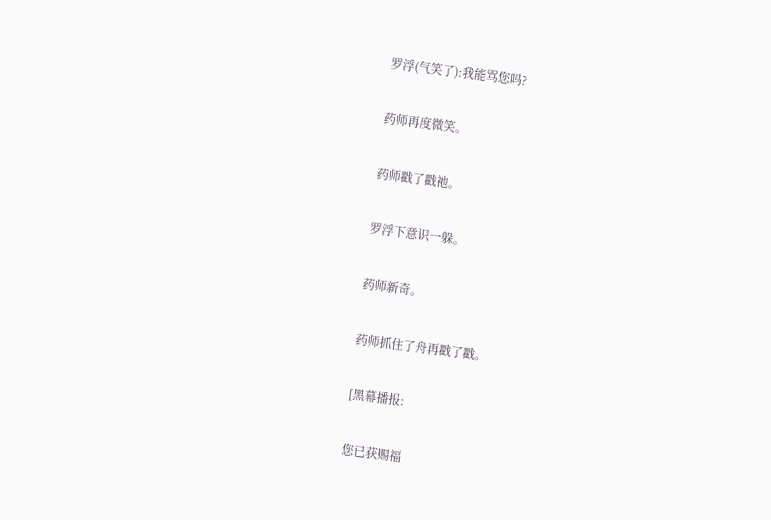罗浮(气笑了):我能骂您吗?

药师再度微笑。

药师戳了戳祂。

罗浮下意识一躲。

药师新奇。

药师抓住了舟再戳了戳。

[黑幕播报:

您已获赐福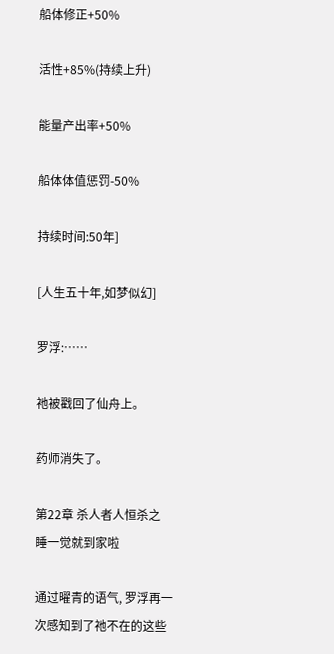船体修正+50%

活性+85%(持续上升)

能量产出率+50%

船体体值惩罚-50%

持续时间:50年]

[人生五十年,如梦似幻]

罗浮:……

祂被戳回了仙舟上。

药师消失了。

第22章 杀人者人恒杀之 睡一觉就到家啦

通过曜青的语气, 罗浮再一次感知到了祂不在的这些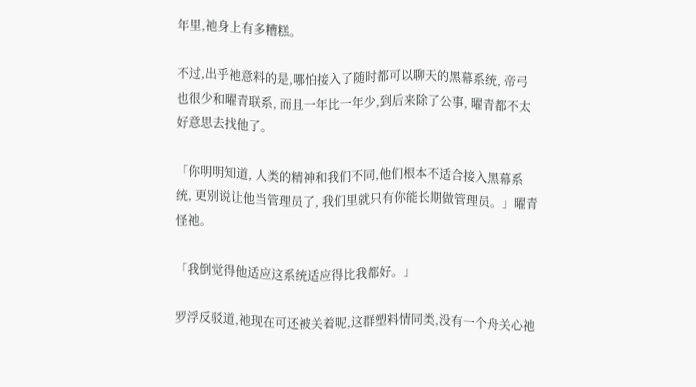年里,祂身上有多糟糕。

不过,出乎祂意料的是,哪怕接入了随时都可以聊天的黑幕系统, 帝弓也很少和曜青联系, 而且一年比一年少,到后来除了公事, 曜青都不太好意思去找他了。

「你明明知道, 人类的精神和我们不同,他们根本不适合接入黑幕系统, 更别说让他当管理员了, 我们里就只有你能长期做管理员。」曜青怪祂。

「我倒觉得他适应这系统适应得比我都好。」

罗浮反驳道,祂现在可还被关着呢,这群塑料情同类,没有一个舟关心祂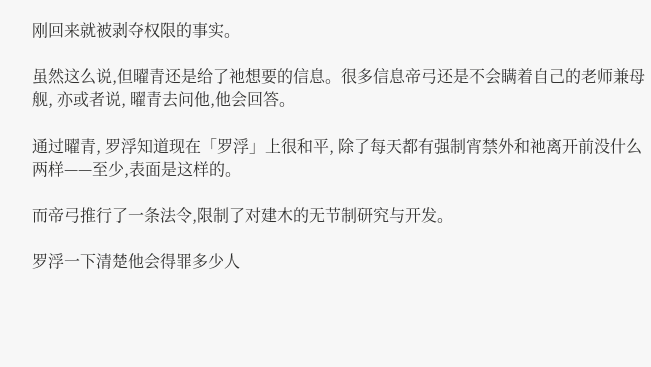刚回来就被剥夺权限的事实。

虽然这么说,但曜青还是给了祂想要的信息。很多信息帝弓还是不会瞒着自己的老师兼母舰, 亦或者说, 曜青去问他,他会回答。

通过曜青, 罗浮知道现在「罗浮」上很和平, 除了每天都有强制宵禁外和祂离开前没什么两样——至少,表面是这样的。

而帝弓推行了一条法令,限制了对建木的无节制研究与开发。

罗浮一下清楚他会得罪多少人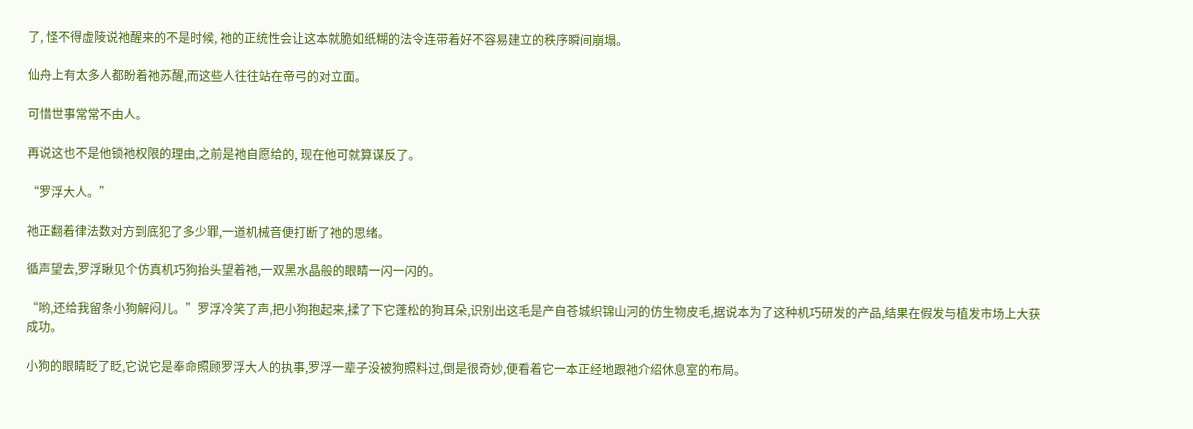了, 怪不得虚陵说祂醒来的不是时候, 祂的正统性会让这本就脆如纸糊的法令连带着好不容易建立的秩序瞬间崩塌。

仙舟上有太多人都盼着祂苏醒,而这些人往往站在帝弓的对立面。

可惜世事常常不由人。

再说这也不是他锁祂权限的理由,之前是祂自愿给的, 现在他可就算谋反了。

“罗浮大人。”

祂正翻着律法数对方到底犯了多少罪,一道机械音便打断了祂的思绪。

循声望去,罗浮瞅见个仿真机巧狗抬头望着祂,一双黑水晶般的眼睛一闪一闪的。

“哟,还给我留条小狗解闷儿。”罗浮冷笑了声,把小狗抱起来,揉了下它蓬松的狗耳朵,识别出这毛是产自苍城织锦山河的仿生物皮毛,据说本为了这种机巧研发的产品,结果在假发与植发市场上大获成功。

小狗的眼睛眨了眨,它说它是奉命照顾罗浮大人的执事,罗浮一辈子没被狗照料过,倒是很奇妙,便看着它一本正经地跟祂介绍休息室的布局。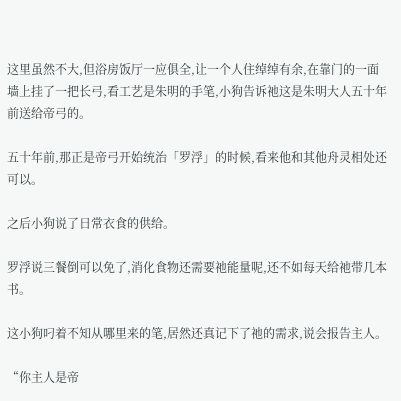这里虽然不大,但浴房饭厅一应俱全,让一个人住绰绰有余,在靠门的一面墙上挂了一把长弓,看工艺是朱明的手笔,小狗告诉祂这是朱明大人五十年前送给帝弓的。

五十年前,那正是帝弓开始统治「罗浮」的时候,看来他和其他舟灵相处还可以。

之后小狗说了日常衣食的供给。

罗浮说三餐倒可以免了,消化食物还需要祂能量呢,还不如每天给祂带几本书。

这小狗叼着不知从哪里来的笔,居然还真记下了祂的需求,说会报告主人。

“你主人是帝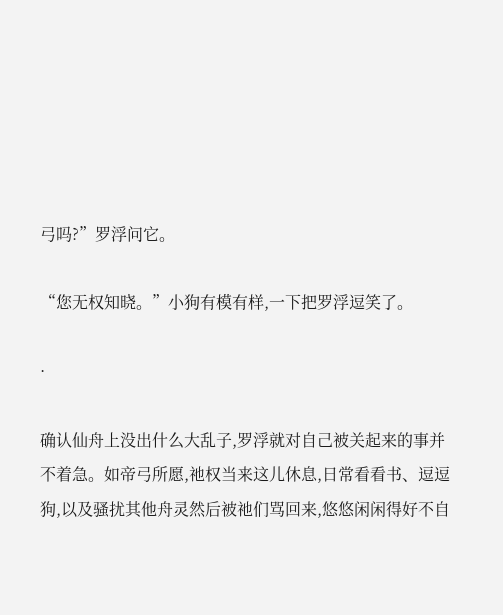弓吗?”罗浮问它。

“您无权知晓。”小狗有模有样,一下把罗浮逗笑了。

·

确认仙舟上没出什么大乱子,罗浮就对自己被关起来的事并不着急。如帝弓所愿,祂权当来这儿休息,日常看看书、逗逗狗,以及骚扰其他舟灵然后被祂们骂回来,悠悠闲闲得好不自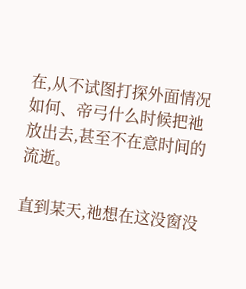在,从不试图打探外面情况如何、帝弓什么时候把祂放出去,甚至不在意时间的流逝。

直到某天,祂想在这没窗没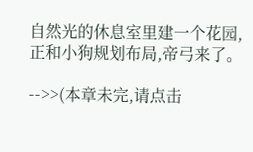自然光的休息室里建一个花园,正和小狗规划布局,帝弓来了。

-->>(本章未完,请点击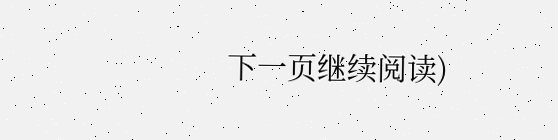下一页继续阅读)